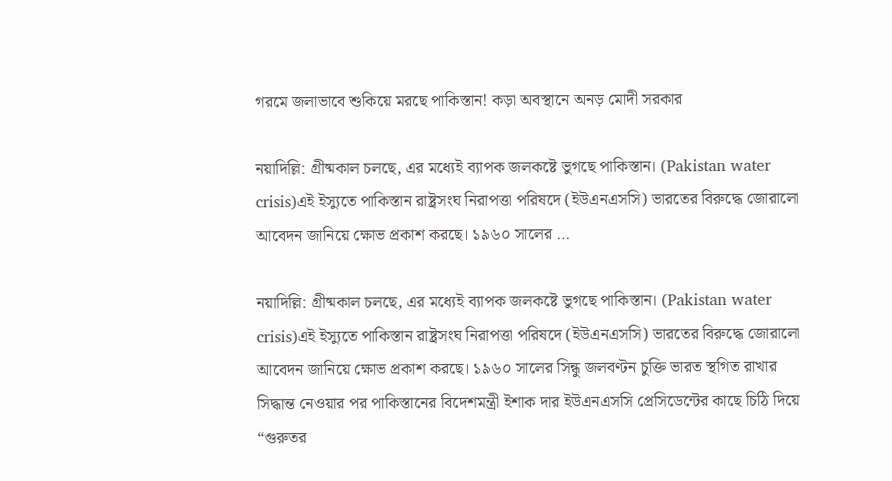গরমে জলাভাবে শুকিয়ে মরছে পাকিস্তান! কড়া অবস্থানে অনড় মোদী সরকার

নয়াদিল্লি: গ্রীষ্মকাল চলছে, এর মধ্যেই ব্যাপক জলকষ্টে ভুগছে পাকিস্তান। (Pakistan water crisis)এই ইস্যুতে পাকিস্তান রাষ্ট্রসংঘ নিরাপত্তা পরিষদে (ইউএনএসসি) ভারতের বিরুদ্ধে জোরালো আবেদন জানিয়ে ক্ষোভ প্রকাশ করছে। ১৯৬০ সালের …

নয়াদিল্লি: গ্রীষ্মকাল চলছে, এর মধ্যেই ব্যাপক জলকষ্টে ভুগছে পাকিস্তান। (Pakistan water crisis)এই ইস্যুতে পাকিস্তান রাষ্ট্রসংঘ নিরাপত্তা পরিষদে (ইউএনএসসি) ভারতের বিরুদ্ধে জোরালো আবেদন জানিয়ে ক্ষোভ প্রকাশ করছে। ১৯৬০ সালের সিন্ধু জলবণ্টন চুক্তি ভারত স্থগিত রাখার সিদ্ধান্ত নেওয়ার পর পাকিস্তানের বিদেশমন্ত্রী ইশাক দার ইউএনএসসি প্রেসিডেন্টের কাছে চিঠি দিয়ে “গুরুতর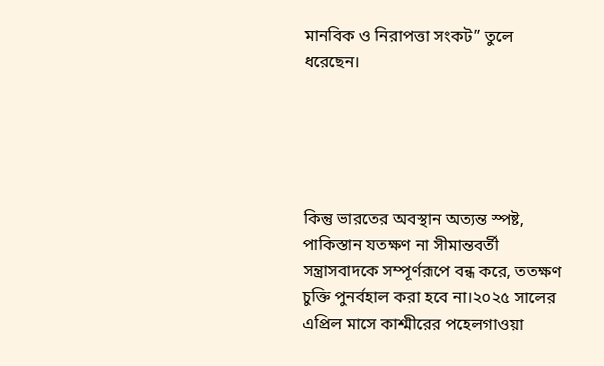মানবিক ও নিরাপত্তা সংকট” তুলে ধরেছেন।





কিন্তু ভারতের অবস্থান অত্যন্ত স্পষ্ট, পাকিস্তান যতক্ষণ না সীমান্তবর্তী সন্ত্রাসবাদকে সম্পূর্ণরূপে বন্ধ করে, ততক্ষণ চুক্তি পুনর্বহাল করা হবে না।২০২৫ সালের এপ্রিল মাসে কাশ্মীরের পহেলগাওয়া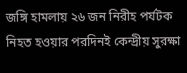জঙ্গি হামলায় ২৬ জন নিরীহ পর্যটক নিহত হওয়ার পরদিনই কেন্দ্রীয় সুরক্ষা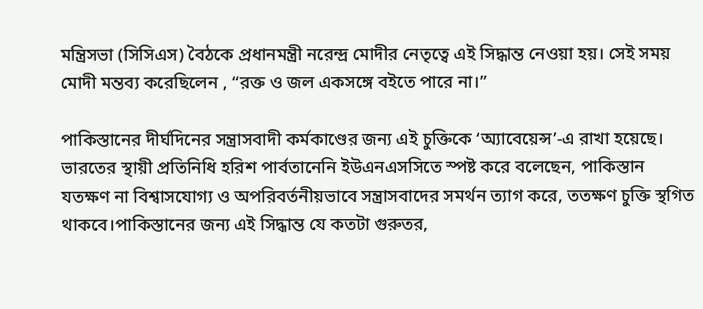মন্ত্রিসভা (সিসিএস) বৈঠকে প্রধানমন্ত্রী নরেন্দ্র মোদীর নেতৃত্বে এই সিদ্ধান্ত নেওয়া হয়। সেই সময় মোদী মন্তব্য করেছিলেন , “রক্ত ও জল একসঙ্গে বইতে পারে না।”

পাকিস্তানের দীর্ঘদিনের সন্ত্রাসবাদী কর্মকাণ্ডের জন্য এই চুক্তিকে ‘অ্যাবেয়েন্স’-এ রাখা হয়েছে। ভারতের স্থায়ী প্রতিনিধি হরিশ পার্বতানেনি ইউএনএসসিতে স্পষ্ট করে বলেছেন, পাকিস্তান যতক্ষণ না বিশ্বাসযোগ্য ও অপরিবর্তনীয়ভাবে সন্ত্রাসবাদের সমর্থন ত্যাগ করে, ততক্ষণ চুক্তি স্থগিত থাকবে।পাকিস্তানের জন্য এই সিদ্ধান্ত যে কতটা গুরুতর,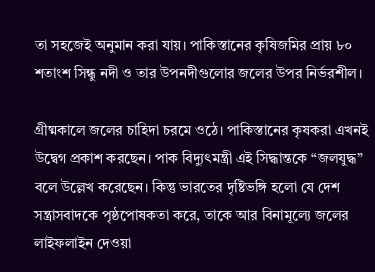তা সহজেই অনুমান করা যায়। পাকিস্তানের কৃষিজমির প্রায় ৮০ শতাংশ সিন্ধু নদী ও তার উপনদীগুলোর জলের উপর নির্ভরশীল।

গ্রীষ্মকালে জলের চাহিদা চরমে ওঠে। পাকিস্তানের কৃষকরা এখনই উদ্বেগ প্রকাশ করছেন। পাক বিদ্যুৎমন্ত্রী এই সিদ্ধান্তকে “জলযুদ্ধ” বলে উল্লেখ করেছেন। কিন্তু ভারতের দৃষ্টিভঙ্গি হলো যে দেশ সন্ত্রাসবাদকে পৃষ্ঠপোষকতা করে, তাকে আর বিনামূল্যে জলের লাইফলাইন দেওয়া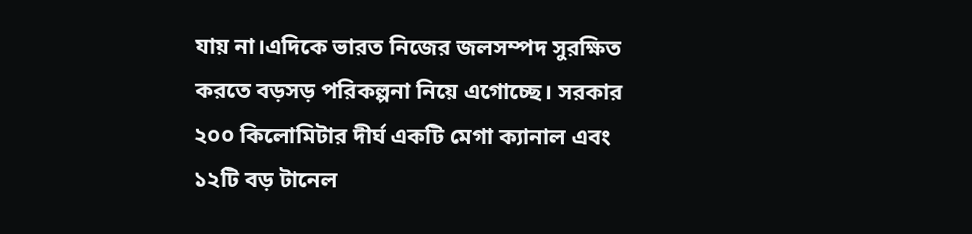যায় না।এদিকে ভারত নিজের জলসম্পদ সুরক্ষিত করতে বড়সড় পরিকল্পনা নিয়ে এগোচ্ছে। সরকার ২০০ কিলোমিটার দীর্ঘ একটি মেগা ক্যানাল এবং ১২টি বড় টানেল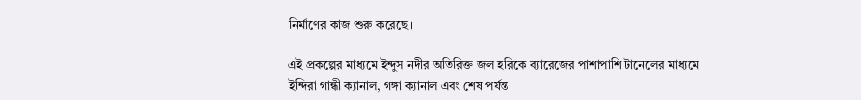নির্মাণের কাজ শুরু করেছে।

এই প্রকল্পের মাধ্যমে ইন্দুস নদীর অতিরিক্ত জল হরিকে ব্যারেজের পাশাপাশি টানেলের মাধ্যমে ইন্দিরা গান্ধী ক্যানাল, গঙ্গা ক্যানাল এবং শেষ পর্যন্ত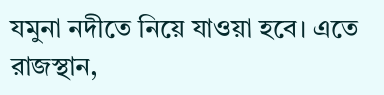যমুনা নদীতে নিয়ে যাওয়া হবে। এতে রাজস্থান,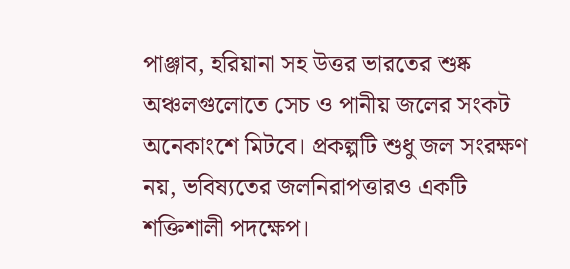পাঞ্জাব, হরিয়ানা সহ উত্তর ভারতের শুষ্ক অঞ্চলগুলোতে সেচ ও পানীয় জলের সংকট অনেকাংশে মিটবে। প্রকল্পটি শুধু জল সংরক্ষণ নয়, ভবিষ্যতের জলনিরাপত্তারও একটি শক্তিশালী পদক্ষেপ।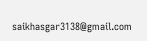saikhasgar3138@gmail.com